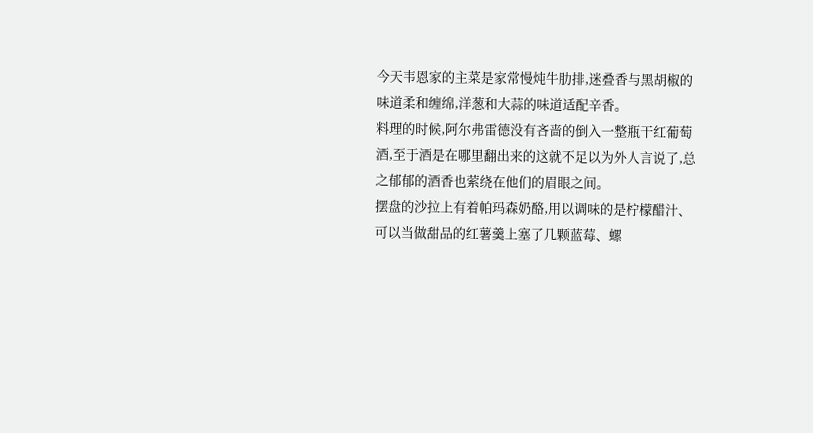今天韦恩家的主菜是家常慢炖牛肋排,迷叠香与黑胡椒的味道柔和缠绵,洋葱和大蒜的味道适配辛香。
料理的时候,阿尔弗雷德没有吝啬的倒入一整瓶干红葡萄酒,至于酒是在哪里翻出来的这就不足以为外人言说了,总之郁郁的酒香也萦绕在他们的眉眼之间。
摆盘的沙拉上有着帕玛森奶酪,用以调味的是柠檬醋汁、可以当做甜品的红薯羹上塞了几颗蓝莓、螺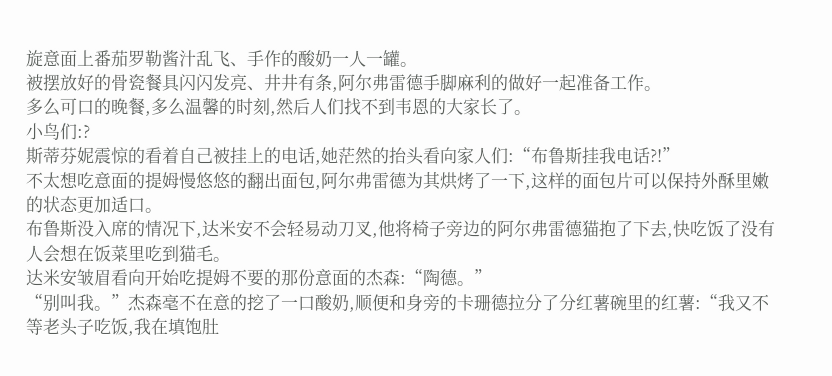旋意面上番茄罗勒酱汁乱飞、手作的酸奶一人一罐。
被摆放好的骨瓷餐具闪闪发亮、井井有条,阿尔弗雷德手脚麻利的做好一起准备工作。
多么可口的晚餐,多么温馨的时刻,然后人们找不到韦恩的大家长了。
小鸟们:?
斯蒂芬妮震惊的看着自己被挂上的电话,她茫然的抬头看向家人们:“布鲁斯挂我电话?!”
不太想吃意面的提姆慢悠悠的翻出面包,阿尔弗雷德为其烘烤了一下,这样的面包片可以保持外酥里嫩的状态更加适口。
布鲁斯没入席的情况下,达米安不会轻易动刀叉,他将椅子旁边的阿尔弗雷德猫抱了下去,快吃饭了没有人会想在饭菜里吃到猫毛。
达米安皱眉看向开始吃提姆不要的那份意面的杰森:“陶德。”
“别叫我。”杰森毫不在意的挖了一口酸奶,顺便和身旁的卡珊德拉分了分红薯碗里的红薯:“我又不等老头子吃饭,我在填饱肚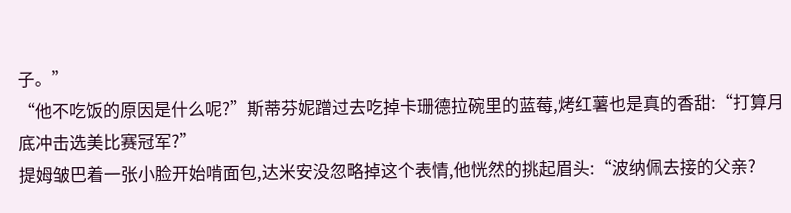子。”
“他不吃饭的原因是什么呢?”斯蒂芬妮蹭过去吃掉卡珊德拉碗里的蓝莓,烤红薯也是真的香甜:“打算月底冲击选美比赛冠军?”
提姆皱巴着一张小脸开始啃面包,达米安没忽略掉这个表情,他恍然的挑起眉头:“波纳佩去接的父亲?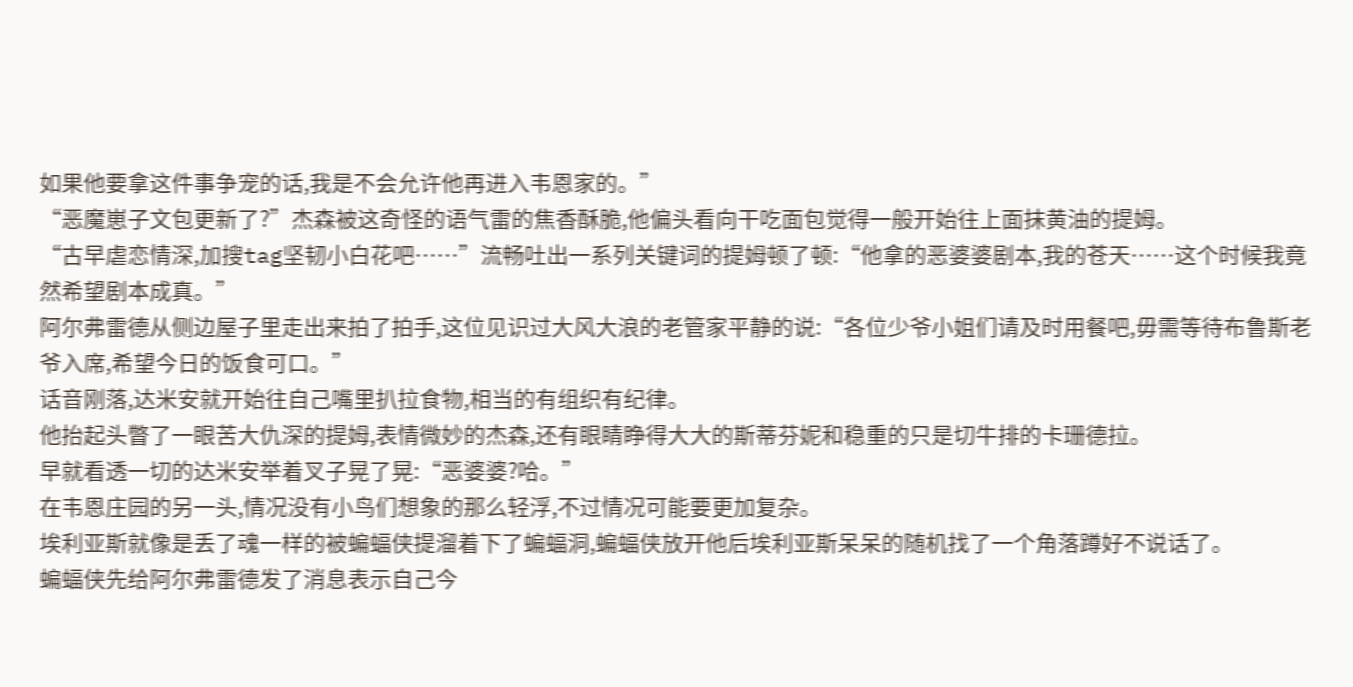如果他要拿这件事争宠的话,我是不会允许他再进入韦恩家的。”
“恶魔崽子文包更新了?”杰森被这奇怪的语气雷的焦香酥脆,他偏头看向干吃面包觉得一般开始往上面抹黄油的提姆。
“古早虐恋情深,加搜tag坚韧小白花吧……”流畅吐出一系列关键词的提姆顿了顿:“他拿的恶婆婆剧本,我的苍天……这个时候我竟然希望剧本成真。”
阿尔弗雷德从侧边屋子里走出来拍了拍手,这位见识过大风大浪的老管家平静的说:“各位少爷小姐们请及时用餐吧,毋需等待布鲁斯老爷入席,希望今日的饭食可口。”
话音刚落,达米安就开始往自己嘴里扒拉食物,相当的有组织有纪律。
他抬起头瞥了一眼苦大仇深的提姆,表情微妙的杰森,还有眼睛睁得大大的斯蒂芬妮和稳重的只是切牛排的卡珊德拉。
早就看透一切的达米安举着叉子晃了晃:“恶婆婆?哈。”
在韦恩庄园的另一头,情况没有小鸟们想象的那么轻浮,不过情况可能要更加复杂。
埃利亚斯就像是丢了魂一样的被蝙蝠侠提溜着下了蝙蝠洞,蝙蝠侠放开他后埃利亚斯呆呆的随机找了一个角落蹲好不说话了。
蝙蝠侠先给阿尔弗雷德发了消息表示自己今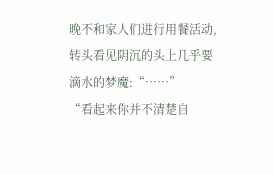晚不和家人们进行用餐活动,转头看见阴沉的头上几乎要滴水的梦魔:“……”
“看起来你并不清楚自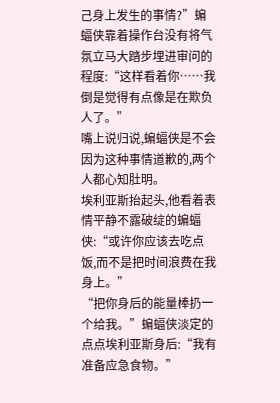己身上发生的事情?”蝙蝠侠靠着操作台没有将气氛立马大踏步埋进审问的程度:“这样看着你……我倒是觉得有点像是在欺负人了。”
嘴上说归说,蝙蝠侠是不会因为这种事情道歉的,两个人都心知肚明。
埃利亚斯抬起头,他看着表情平静不露破绽的蝙蝠侠:“或许你应该去吃点饭,而不是把时间浪费在我身上。”
“把你身后的能量棒扔一个给我。”蝙蝠侠淡定的点点埃利亚斯身后:“我有准备应急食物。”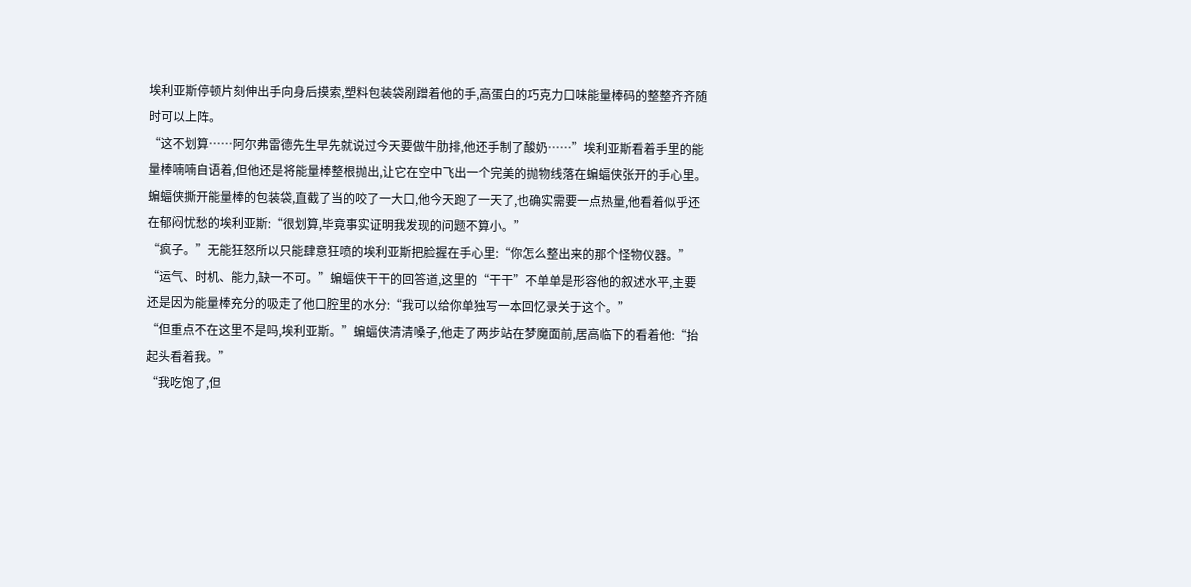埃利亚斯停顿片刻伸出手向身后摸索,塑料包装袋剐蹭着他的手,高蛋白的巧克力口味能量棒码的整整齐齐随时可以上阵。
“这不划算……阿尔弗雷德先生早先就说过今天要做牛肋排,他还手制了酸奶……”埃利亚斯看着手里的能量棒喃喃自语着,但他还是将能量棒整根抛出,让它在空中飞出一个完美的抛物线落在蝙蝠侠张开的手心里。
蝙蝠侠撕开能量棒的包装袋,直截了当的咬了一大口,他今天跑了一天了,也确实需要一点热量,他看着似乎还在郁闷忧愁的埃利亚斯:“很划算,毕竟事实证明我发现的问题不算小。”
“疯子。”无能狂怒所以只能肆意狂喷的埃利亚斯把脸握在手心里:“你怎么整出来的那个怪物仪器。”
“运气、时机、能力,缺一不可。”蝙蝠侠干干的回答道,这里的“干干”不单单是形容他的叙述水平,主要还是因为能量棒充分的吸走了他口腔里的水分:“我可以给你单独写一本回忆录关于这个。”
“但重点不在这里不是吗,埃利亚斯。”蝙蝠侠清清嗓子,他走了两步站在梦魔面前,居高临下的看着他:“抬起头看着我。”
“我吃饱了,但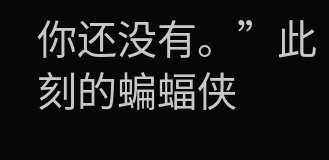你还没有。”此刻的蝙蝠侠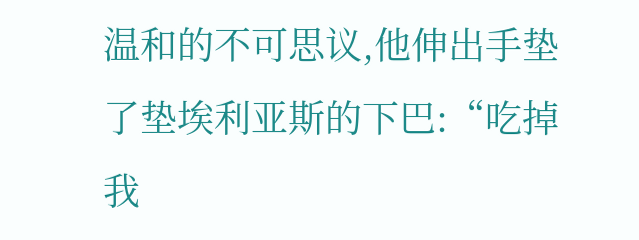温和的不可思议,他伸出手垫了垫埃利亚斯的下巴:“吃掉我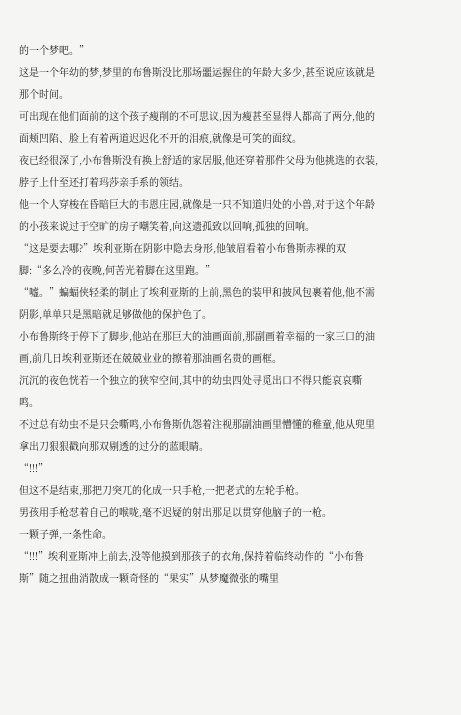的一个梦吧。”
这是一个年幼的梦,梦里的布鲁斯没比那场噩运握住的年龄大多少,甚至说应该就是那个时间。
可出现在他们面前的这个孩子瘦削的不可思议,因为瘦甚至显得人都高了两分,他的面颊凹陷、脸上有着两道迟迟化不开的泪痕,就像是可笑的面纹。
夜已经很深了,小布鲁斯没有换上舒适的家居服,他还穿着那件父母为他挑选的衣装,脖子上什至还打着玛莎亲手系的领结。
他一个人穿梭在昏暗巨大的韦恩庄园,就像是一只不知道归处的小兽,对于这个年龄的小孩来说过于空旷的房子嘲笑着,向这遗孤致以回响,孤独的回响。
“这是要去哪?”埃利亚斯在阴影中隐去身形,他皱眉看着小布鲁斯赤裸的双脚:“多么冷的夜晚,何苦光着脚在这里跑。”
“嘘。”蝙蝠侠轻柔的制止了埃利亚斯的上前,黑色的装甲和披风包裹着他,他不需阴影,单单只是黑暗就足够做他的保护色了。
小布鲁斯终于停下了脚步,他站在那巨大的油画面前,那副画着幸福的一家三口的油画,前几日埃利亚斯还在兢兢业业的擦着那油画名贵的画框。
沉沉的夜色恍若一个独立的狭窄空间,其中的幼虫四处寻觅出口不得只能哀哀嘶鸣。
不过总有幼虫不是只会嘶鸣,小布鲁斯仇怨着注视那副油画里懵懂的稚童,他从兜里拿出刀狠狠戳向那双剔透的过分的蓝眼睛。
“!!!”
但这不是结束,那把刀突兀的化成一只手枪,一把老式的左轮手枪。
男孩用手枪怼着自己的喉咙,毫不迟疑的射出那足以贯穿他脑子的一枪。
一颗子弹,一条性命。
“!!!”埃利亚斯冲上前去,没等他摸到那孩子的衣角,保持着临终动作的“小布鲁斯”随之扭曲消散成一颗奇怪的“果实”从梦魔微张的嘴里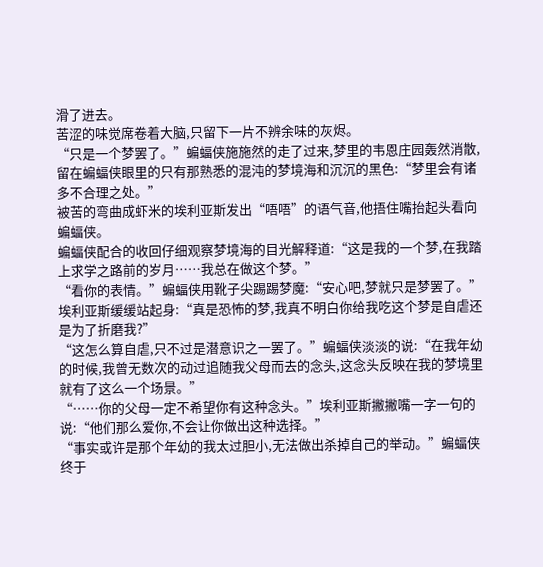滑了进去。
苦涩的味觉席卷着大脑,只留下一片不辨余味的灰烬。
“只是一个梦罢了。”蝙蝠侠施施然的走了过来,梦里的韦恩庄园轰然消散,留在蝙蝠侠眼里的只有那熟悉的混沌的梦境海和沉沉的黑色:“梦里会有诸多不合理之处。”
被苦的弯曲成虾米的埃利亚斯发出“唔唔”的语气音,他捂住嘴抬起头看向蝙蝠侠。
蝙蝠侠配合的收回仔细观察梦境海的目光解释道:“这是我的一个梦,在我踏上求学之路前的岁月……我总在做这个梦。”
“看你的表情。”蝙蝠侠用靴子尖踢踢梦魔:“安心吧,梦就只是梦罢了。”
埃利亚斯缓缓站起身:“真是恐怖的梦,我真不明白你给我吃这个梦是自虐还是为了折磨我?”
“这怎么算自虐,只不过是潜意识之一罢了。”蝙蝠侠淡淡的说:“在我年幼的时候,我曾无数次的动过追随我父母而去的念头,这念头反映在我的梦境里就有了这么一个场景。”
“……你的父母一定不希望你有这种念头。”埃利亚斯撇撇嘴一字一句的说:“他们那么爱你,不会让你做出这种选择。”
“事实或许是那个年幼的我太过胆小,无法做出杀掉自己的举动。”蝙蝠侠终于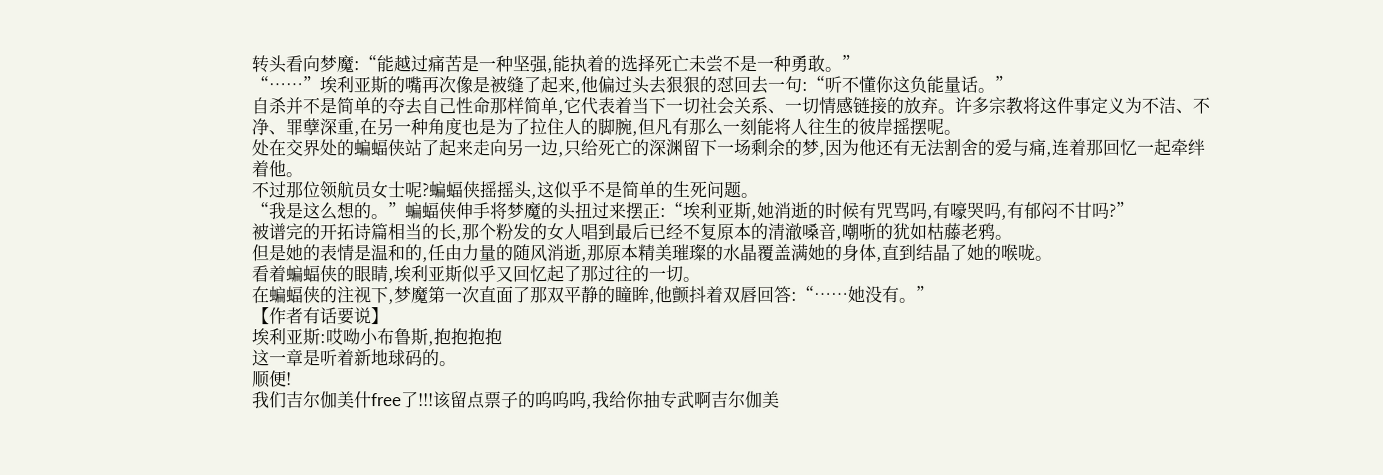转头看向梦魔:“能越过痛苦是一种坚强,能执着的选择死亡未尝不是一种勇敢。”
“……”埃利亚斯的嘴再次像是被缝了起来,他偏过头去狠狠的怼回去一句:“听不懂你这负能量话。”
自杀并不是简单的夺去自己性命那样简单,它代表着当下一切社会关系、一切情感链接的放弃。许多宗教将这件事定义为不洁、不净、罪孽深重,在另一种角度也是为了拉住人的脚腕,但凡有那么一刻能将人往生的彼岸摇摆呢。
处在交界处的蝙蝠侠站了起来走向另一边,只给死亡的深渊留下一场剩余的梦,因为他还有无法割舍的爱与痛,连着那回忆一起牵绊着他。
不过那位领航员女士呢?蝙蝠侠摇摇头,这似乎不是简单的生死问题。
“我是这么想的。”蝙蝠侠伸手将梦魔的头扭过来摆正:“埃利亚斯,她消逝的时候有咒骂吗,有嚎哭吗,有郁闷不甘吗?”
被谱完的开拓诗篇相当的长,那个粉发的女人唱到最后已经不复原本的清澈嗓音,嘲哳的犹如枯藤老鸦。
但是她的表情是温和的,任由力量的随风消逝,那原本精美璀璨的水晶覆盖满她的身体,直到结晶了她的喉咙。
看着蝙蝠侠的眼睛,埃利亚斯似乎又回忆起了那过往的一切。
在蝙蝠侠的注视下,梦魔第一次直面了那双平静的瞳眸,他颤抖着双唇回答:“……她没有。”
【作者有话要说】
埃利亚斯:哎呦小布鲁斯,抱抱抱抱
这一章是听着新地球码的。
顺便!
我们吉尔伽美什free了!!!该留点票子的呜呜呜,我给你抽专武啊吉尔伽美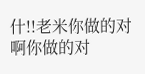什!!老米你做的对啊你做的对